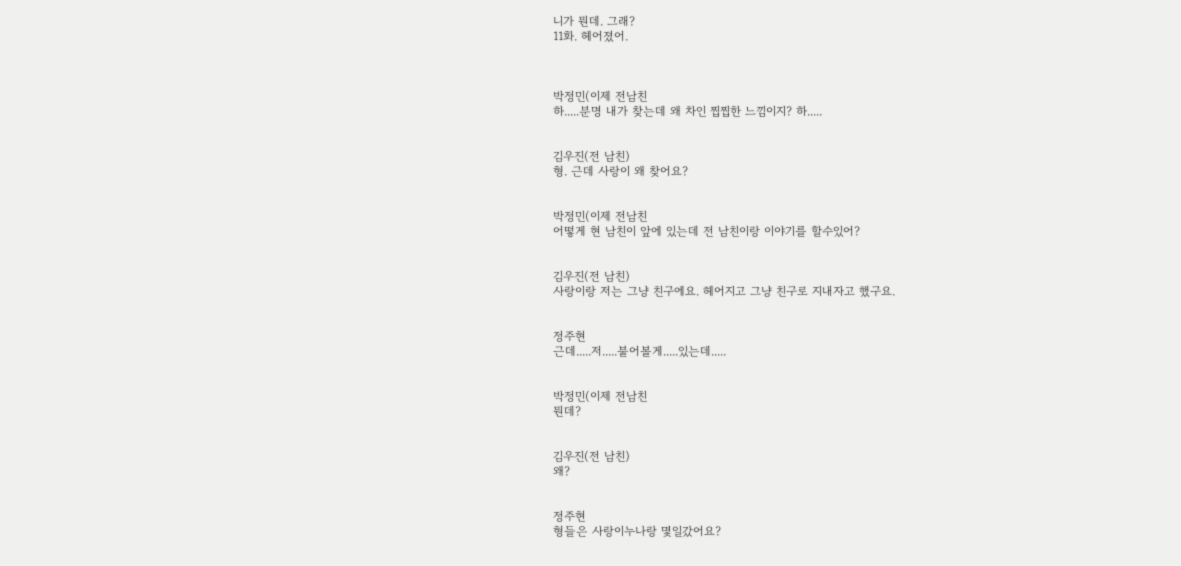니가 뭔데. 그래?
11화. 헤어졌어.



박정민(이제 전남친
하.....분명 내가 찾는데 왜 차인 찝찝한 느낌이지? 하.....


김우진(전 남친)
형. 근데 사랑이 왜 찾어요?


박정민(이제 전남친
어떻게 현 남친이 앞에 있는데 전 남친이랑 이야기를 할수있어?


김우진(전 남친)
사랑이랑 저는 그냥 친구에요. 헤어지고 그냥 친구로 지내자고 했구요.


정주현
근데.....저.....불어볼게.....있는데.....


박정민(이제 전남친
뭔데?


김우진(전 남친)
왜?


정주현
형들은 사랑이누나랑 몇일갔어요?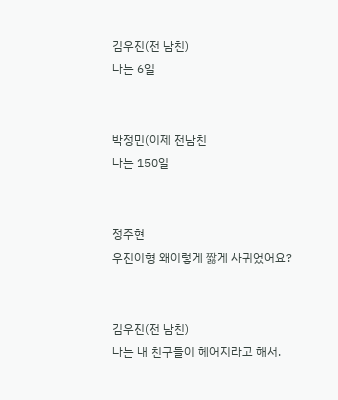김우진(전 남친)
나는 6일


박정민(이제 전남친
나는 150일


정주현
우진이형 왜이렇게 짫게 사귀었어요?


김우진(전 남친)
나는 내 친구들이 헤어지라고 해서.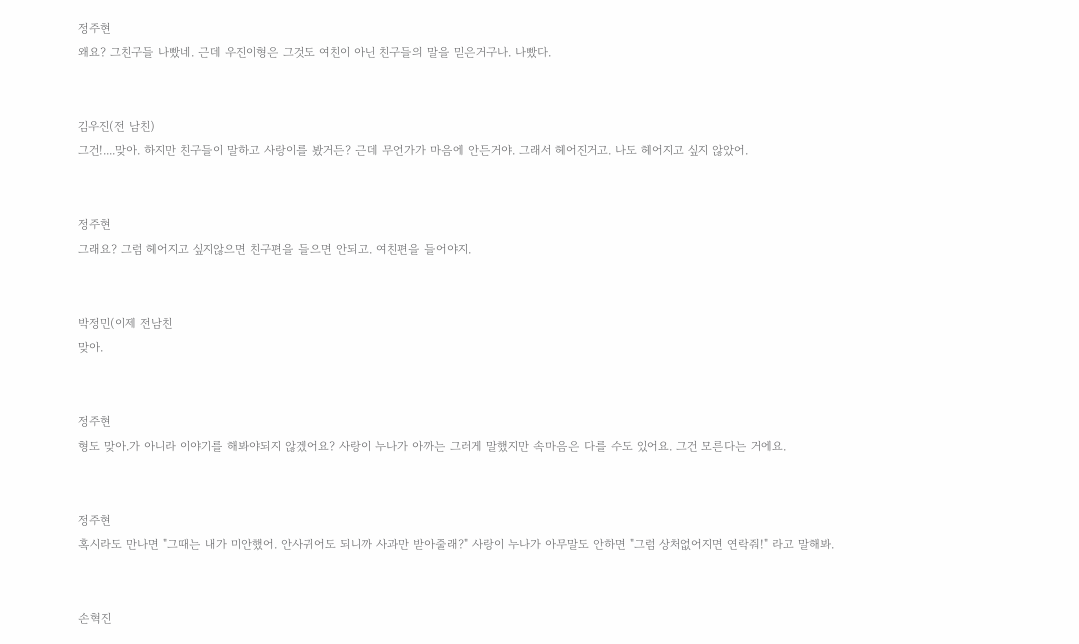정주현
왜요? 그친구들 나빴네. 근데 우진이형은 그것도 여친이 아닌 친구들의 말을 믿은거구나. 나빴다.


김우진(전 남친)
그건!....맞아. 하지만 친구들이 말하고 사랑이를 봤거든? 근데 무언가가 마음에 안든거야. 그래서 헤어진거고. 나도 헤어지고 싶지 않았어.


정주현
그래요? 그럼 헤어지고 싶지않으면 친구편을 들으면 안되고. 여친편을 들어야지.


박정민(이제 전남친
맞아.


정주현
형도 맞아.가 아니라 이야기를 해봐야되지 않겠어요? 사랑이 누나가 아까는 그러게 말했지만 속마음은 다를 수도 있어요. 그건 모른다는 거에요.


정주현
혹시라도 만나면 "그때는 내가 미안했어. 안사귀어도 되니까 사과만 받아줄래?" 사랑이 누나가 아무말도 안하면 "그럼 상처없어지면 연락줘!" 라고 말해봐.


손혁진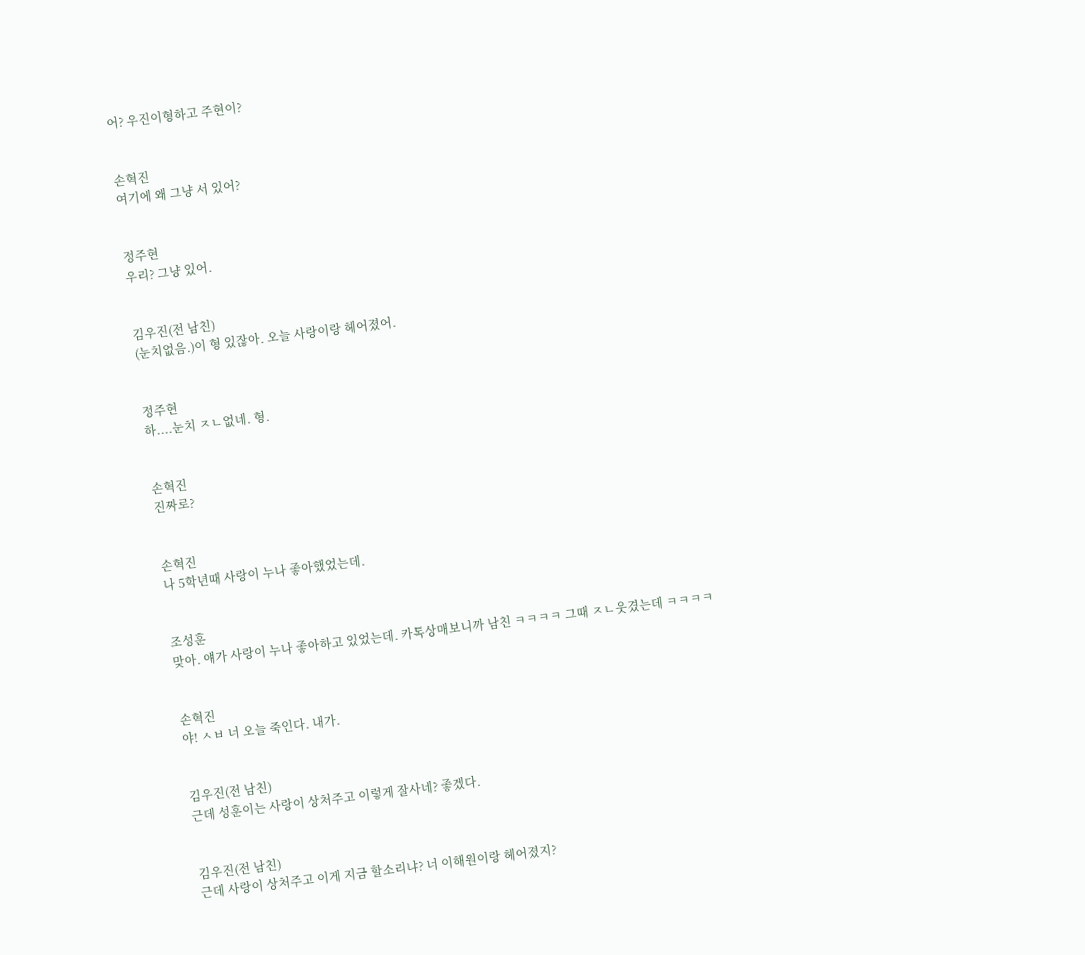어? 우진이형하고 주현이?


손혁진
여기에 왜 그냥 서 있어?


정주현
우리? 그냥 있어.


김우진(전 남친)
(눈치없음.)이 형 있잖아. 오늘 사랑이랑 헤어졌어.


정주현
하....눈치 ㅈㄴ없네. 형.


손혁진
진짜로?


손혁진
나 5학년때 사랑이 누나 좋아했었는데.


조성훈
맞아. 얘가 사랑이 누나 좋아하고 있었는데. 카톡상매보니까 남친 ㅋㅋㅋㅋ 그때 ㅈㄴ웃겼는데 ㅋㅋㅋㅋ


손혁진
야! ㅅㅂ 너 오늘 죽인다. 내가.


김우진(전 남친)
근데 성훈이는 사랑이 상처주고 이렇게 잘사네? 좋겠다.


김우진(전 남친)
근데 사랑이 상처주고 이게 지금 할소리냐? 너 이해원이랑 헤어졌지?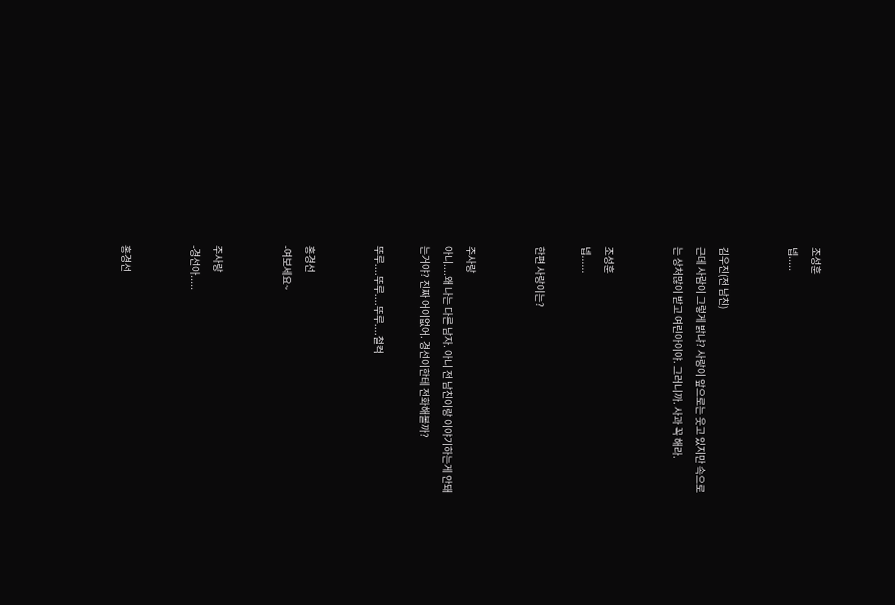조성훈
넵.....


김우진(전 남친)
근데 사람이 그렇게 밝냐? 사랑이 앞으로는 웃고 있지만 속으로는 상처많이 받고 여린아이야. 그러니까. 사과 꼭 해라.


조성훈
넵......

한편 사랑이는?


주사랑
아니....왜 나는 다른 남자. 아니 전 남친이랑 이야기하는게 안돼는거야? 진짜 어이없어. 경선이한테 전화해볼까?

뚜루....뚜루....뚜루....철컥


홍경선
-여보세요~


주사랑
-경선아.....


홍경선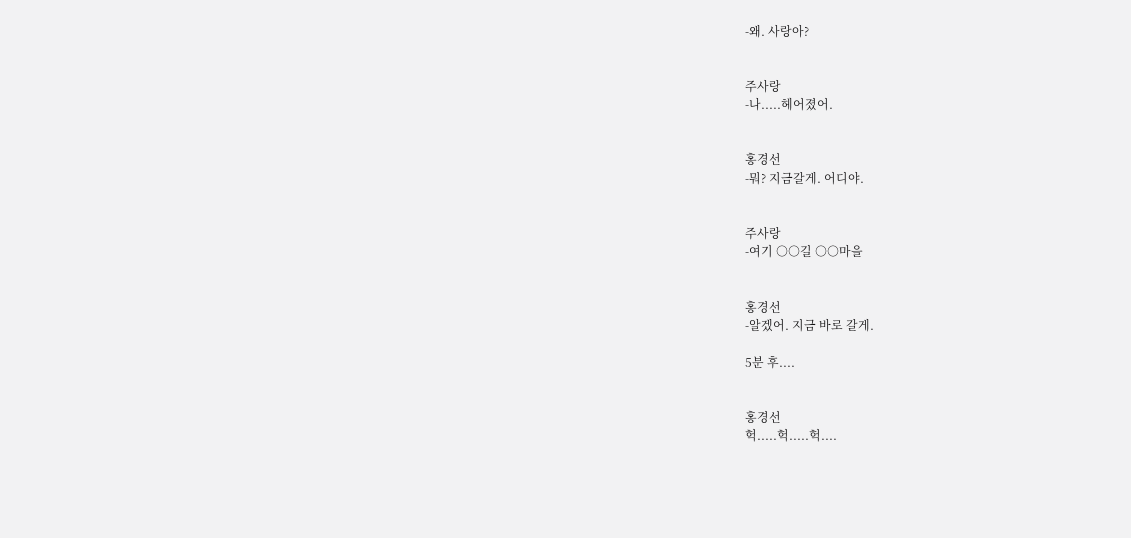-왜. 사랑아?


주사랑
-나.....헤어졌어.


홍경선
-뭐? 지금갈게. 어디야.


주사랑
-여기 ○○길 ○○마을


홍경선
-알겠어. 지금 바로 갈게.

5분 후....


홍경선
헉.....헉.....헉....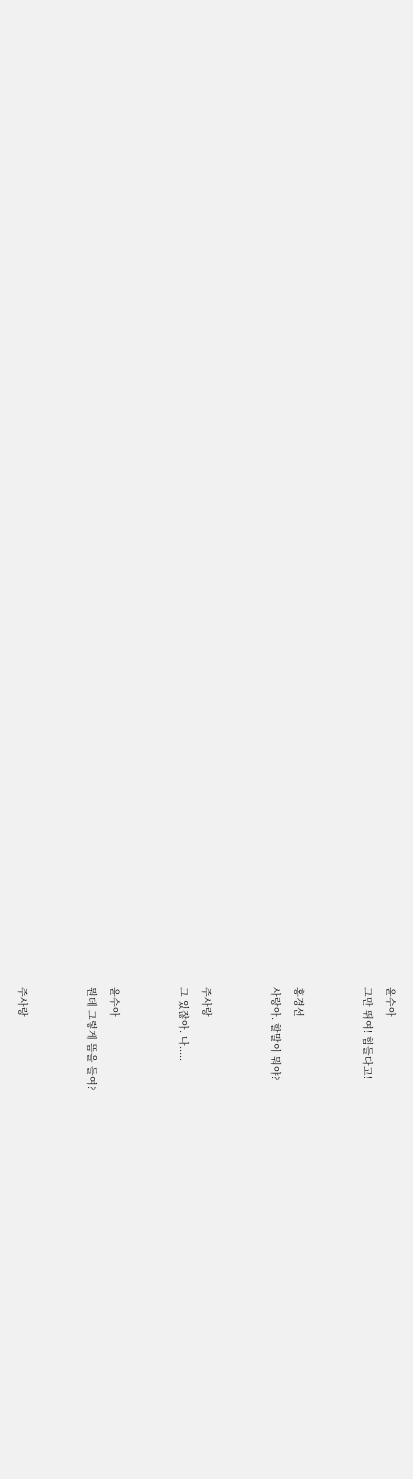윤수아
그만 뛰여! 힘들다고!


홍경선
사랑아. 할말이 뭐야?


주사랑
그 있잖아. 나.....


윤수아
뭔데 그렇게 뜸을 들여?


주사랑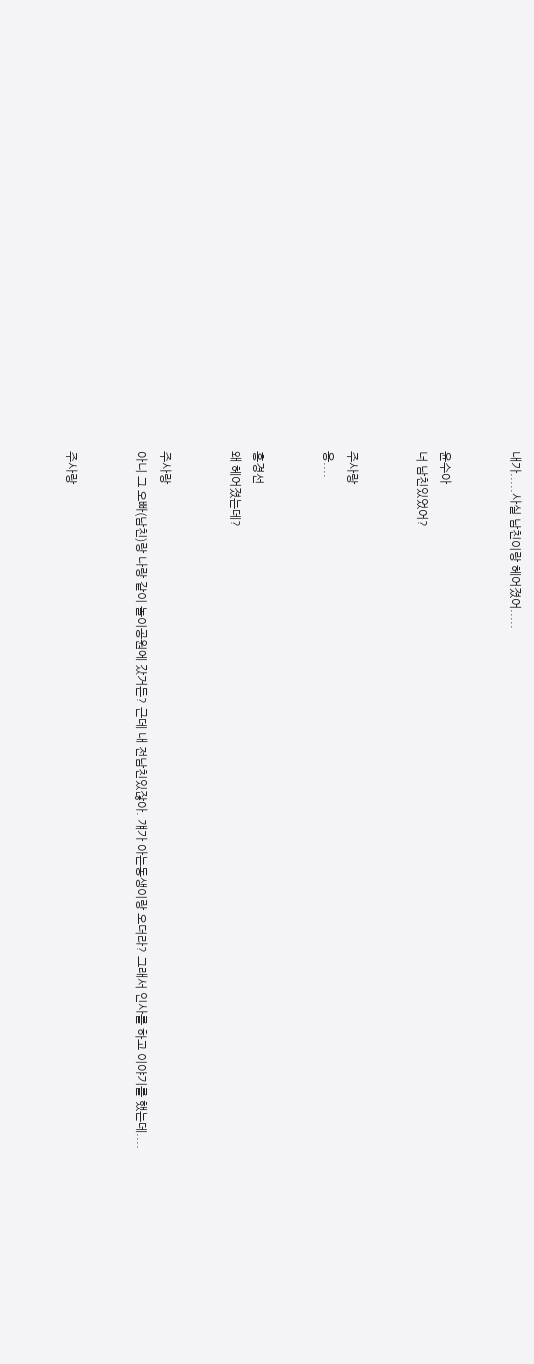내가.....사실 남친이랑 헤어졌어.....


윤수아
너 남친있었어?


주사랑
응....


홍경선
왜 헤어졌는데?


주사랑
아니 그 오빠(남친)랑 나랑 같이 놀이공원에 갔거든? 근데 내 전남친있잖아. 걔가 아는동생이랑 오더라? 그래서 인사를 하고 이야기를 했는데....


주사랑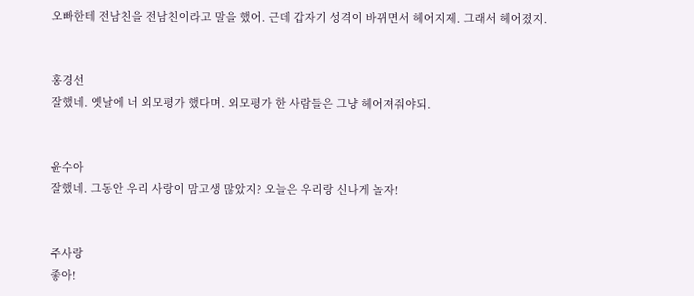오빠한테 전남친을 전남친이라고 말을 했어. 근데 갑자기 성격이 바뀌면서 헤어지제. 그래서 헤어졌지.


홍경선
잘했네. 옛날에 너 외모평가 했다며. 외모평가 한 사람들은 그냥 헤어져줘야되.


윤수아
잘했네. 그동안 우리 사랑이 맘고생 많았지? 오늘은 우리랑 신나게 놀자!


주사랑
좋아!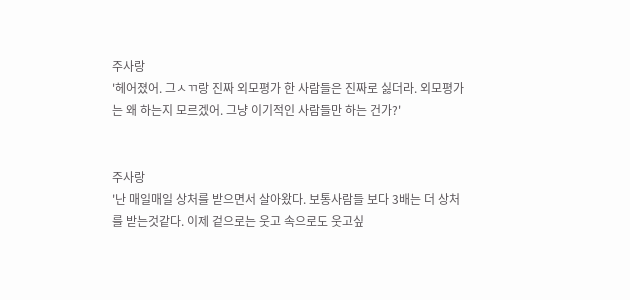주사랑
'헤어졌어. 그ㅅㄲ랑 진짜 외모평가 한 사람들은 진짜로 싫더라. 외모평가는 왜 하는지 모르겠어. 그냥 이기적인 사람들만 하는 건가?'


주사랑
'난 매일매일 상처를 받으면서 살아왔다. 보통사람들 보다 3배는 더 상처를 받는것같다. 이제 겉으로는 웃고 속으로도 웃고싶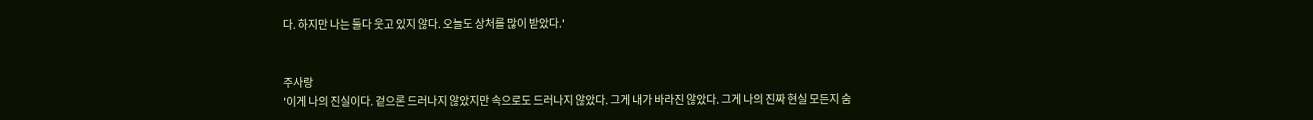다. 하지만 나는 둘다 웃고 있지 않다. 오늘도 상처를 많이 받았다.'


주사랑
'이게 나의 진실이다. 겉으론 드러나지 않았지만 속으로도 드러나지 않았다. 그게 내가 바라진 않았다. 그게 나의 진짜 현실 모든지 숨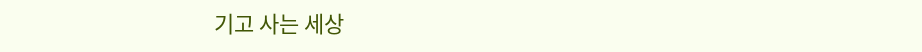기고 사는 세상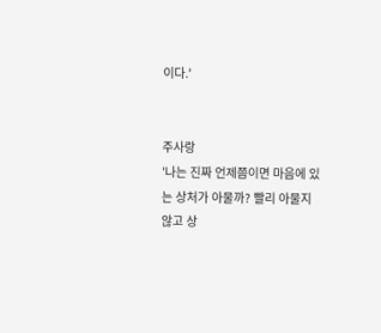이다.'


주사랑
'나는 진짜 언제쯤이면 마음에 있는 상처가 아물까? 빨리 아물지 않고 상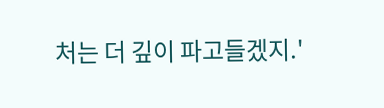처는 더 깊이 파고들겠지.'